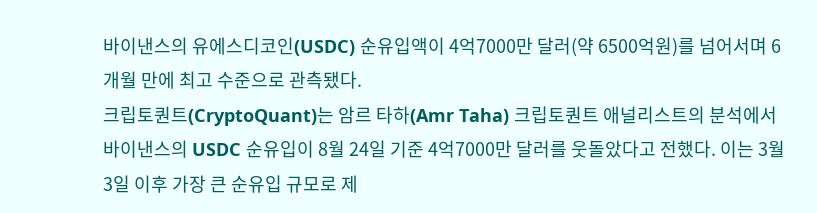바이낸스의 유에스디코인(USDC) 순유입액이 4억7000만 달러(약 6500억원)를 넘어서며 6개월 만에 최고 수준으로 관측됐다.
크립토퀀트(CryptoQuant)는 암르 타하(Amr Taha) 크립토퀀트 애널리스트의 분석에서 바이낸스의 USDC 순유입이 8월 24일 기준 4억7000만 달러를 웃돌았다고 전했다. 이는 3월 3일 이후 가장 큰 순유입 규모로 제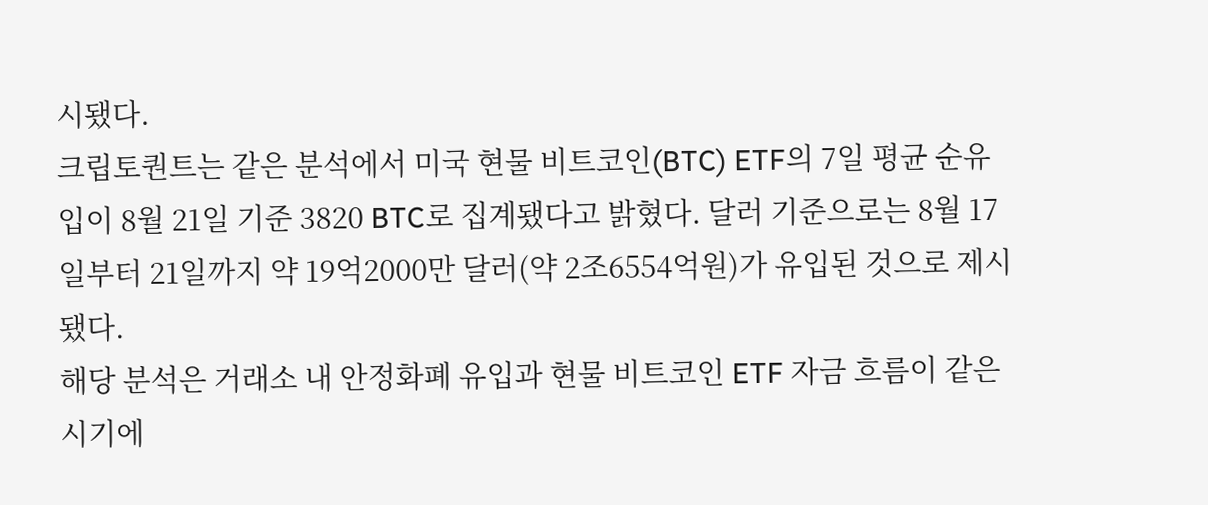시됐다.
크립토퀀트는 같은 분석에서 미국 현물 비트코인(BTC) ETF의 7일 평균 순유입이 8월 21일 기준 3820 BTC로 집계됐다고 밝혔다. 달러 기준으로는 8월 17일부터 21일까지 약 19억2000만 달러(약 2조6554억원)가 유입된 것으로 제시됐다.
해당 분석은 거래소 내 안정화폐 유입과 현물 비트코인 ETF 자금 흐름이 같은 시기에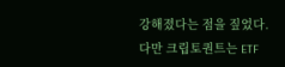강해졌다는 점을 짚었다. 다만 크립토퀀트는 ETF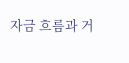자금 흐름과 거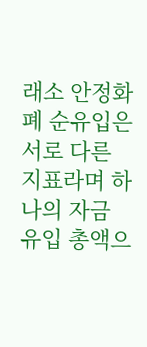래소 안정화폐 순유입은 서로 다른 지표라며 하나의 자금 유입 총액으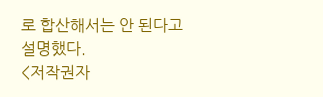로 합산해서는 안 된다고 설명했다.
<저작권자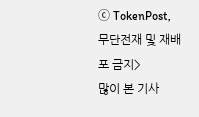ⓒ TokenPost, 무단전재 및 재배포 금지>
많이 본 기사